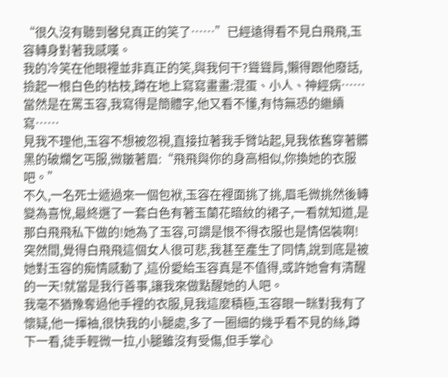“很久沒有聽到馨兒真正的笑了……”已經遠得看不見白飛飛,玉容轉身對著我感嘆。
我的冷笑在他眼裡並非真正的笑,與我何干?聳聳肩,懶得跟他廢話,撿起一根白色的枯枝,蹲在地上寫寫畫畫:混蛋、小人、神經病……當然是在罵玉容,我寫得是簡體字,他又看不懂,有恃無恐的繼續寫……
見我不理他,玉容不想被忽視,直接拉著我手臂站起,見我依舊穿著髒黑的破爛乞丐服,微皺著眉:“飛飛與你的身高相似,你換她的衣服吧。”
不久,一名死士遞過來一個包袱,玉容在裡面挑了挑,眉毛微挑然後轉變為喜悅,最終選了一套白色有著玉蘭花暗紋的裙子,一看就知道,是那白飛飛私下做的!她為了玉容,可謂是恨不得衣服也是情侶裝啊!
突然間,覺得白飛飛這個女人很可悲,我甚至產生了同情,說到底是被她對玉容的痴情感動了,這份愛給玉容真是不值得,或許她會有清醒的一天!就當是我行善事,讓我來做點醒她的人吧。
我毫不猶豫奪過他手裡的衣服,見我這麼積極,玉容眼一眯對我有了懷疑,他一揮袖,很快我的小腿處,多了一圈細的幾乎看不見的絲,蹲下一看,徒手輕微一拉,小腿雖沒有受傷,但手掌心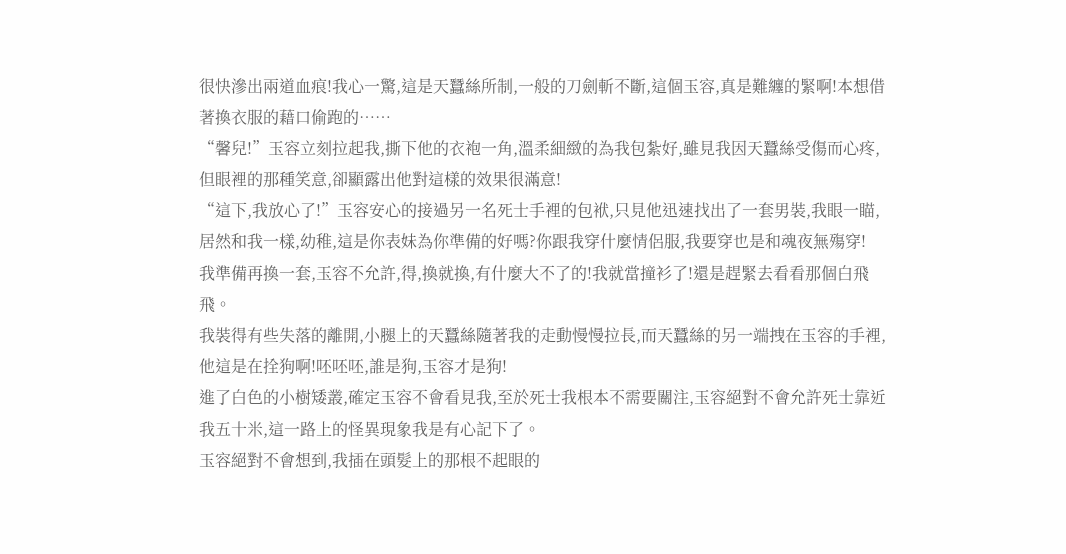很快滲出兩道血痕!我心一驚,這是天蠶絲所制,一般的刀劍斬不斷,這個玉容,真是難纏的緊啊!本想借著換衣服的藉口偷跑的……
“馨兒!”玉容立刻拉起我,撕下他的衣袍一角,溫柔細緻的為我包紮好,雖見我因天蠶絲受傷而心疼,但眼裡的那種笑意,卻顯露出他對這樣的效果很滿意!
“這下,我放心了!”玉容安心的接過另一名死士手裡的包袱,只見他迅速找出了一套男裝,我眼一瞄,居然和我一樣,幼稚,這是你表妹為你準備的好嗎?你跟我穿什麼情侶服,我要穿也是和魂夜無殤穿!
我準備再換一套,玉容不允許,得,換就換,有什麼大不了的!我就當撞衫了!還是趕緊去看看那個白飛飛。
我裝得有些失落的離開,小腿上的天蠶絲隨著我的走動慢慢拉長,而天蠶絲的另一端拽在玉容的手裡,他這是在拴狗啊!呸呸呸,誰是狗,玉容才是狗!
進了白色的小樹矮叢,確定玉容不會看見我,至於死士我根本不需要關注,玉容絕對不會允許死士靠近我五十米,這一路上的怪異現象我是有心記下了。
玉容絕對不會想到,我插在頭髮上的那根不起眼的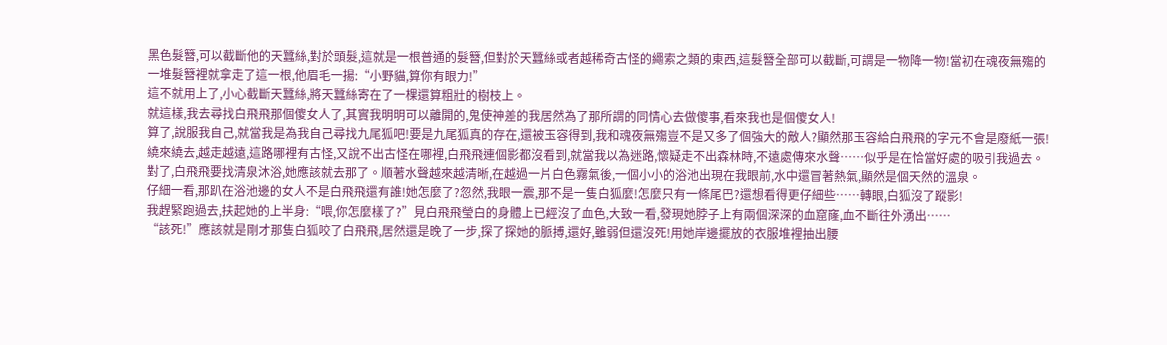黑色髮簪,可以截斷他的天蠶絲,對於頭髮,這就是一根普通的髮簪,但對於天蠶絲或者越稀奇古怪的繩索之類的東西,這髮簪全部可以截斷,可謂是一物降一物!當初在魂夜無殤的一堆髮簪裡就拿走了這一根,他眉毛一揚:“小野貓,算你有眼力!”
這不就用上了,小心截斷天蠶絲,將天蠶絲寄在了一棵還算粗壯的樹枝上。
就這樣,我去尋找白飛飛那個傻女人了,其實我明明可以離開的,鬼使神差的我居然為了那所謂的同情心去做傻事,看來我也是個傻女人!
算了,說服我自己,就當我是為我自己尋找九尾狐吧!要是九尾狐真的存在,還被玉容得到,我和魂夜無殤豈不是又多了個強大的敵人?顯然那玉容給白飛飛的字元不會是廢紙一張!
繞來繞去,越走越遠,這路哪裡有古怪,又說不出古怪在哪裡,白飛飛連個影都沒看到,就當我以為迷路,懷疑走不出森林時,不遠處傳來水聲……似乎是在恰當好處的吸引我過去。
對了,白飛飛要找清泉沐浴,她應該就去那了。順著水聲越來越清晰,在越過一片白色霧氣後,一個小小的浴池出現在我眼前,水中還冒著熱氣,顯然是個天然的溫泉。
仔細一看,那趴在浴池邊的女人不是白飛飛還有誰!她怎麼了?忽然,我眼一震,那不是一隻白狐麼!怎麼只有一條尾巴?還想看得更仔細些……轉眼,白狐沒了蹤影!
我趕緊跑過去,扶起她的上半身:“喂,你怎麼樣了?”見白飛飛瑩白的身體上已經沒了血色,大致一看,發現她脖子上有兩個深深的血窟窿,血不斷往外湧出……
“該死!”應該就是剛才那隻白狐咬了白飛飛,居然還是晚了一步,探了探她的脈搏,還好,雖弱但還沒死!用她岸邊擺放的衣服堆裡抽出腰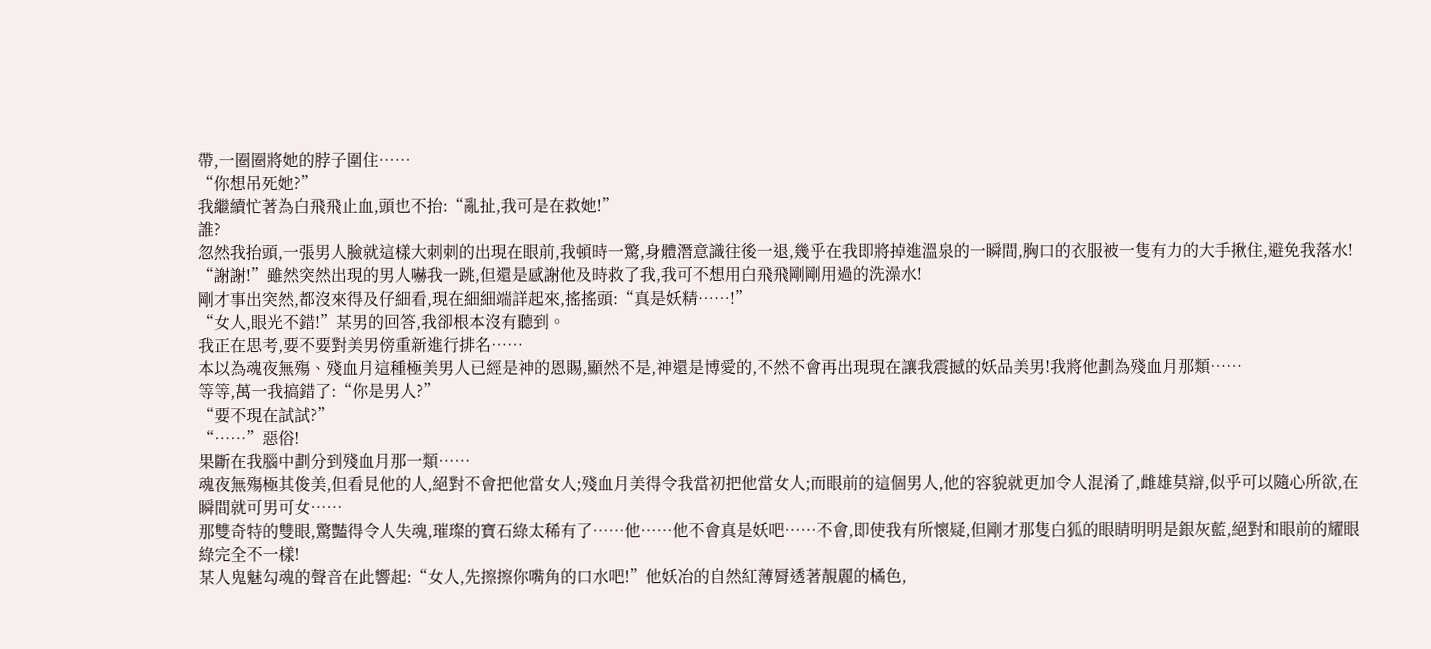帶,一圈圈將她的脖子圍住……
“你想吊死她?”
我繼續忙著為白飛飛止血,頭也不抬:“亂扯,我可是在救她!”
誰?
忽然我抬頭,一張男人臉就這樣大刺刺的出現在眼前,我頓時一驚,身體潛意識往後一退,幾乎在我即將掉進溫泉的一瞬間,胸口的衣服被一隻有力的大手揪住,避免我落水!
“謝謝!”雖然突然出現的男人嚇我一跳,但還是感謝他及時救了我,我可不想用白飛飛剛剛用過的洗澡水!
剛才事出突然,都沒來得及仔細看,現在細細端詳起來,搖搖頭:“真是妖精……!”
“女人,眼光不錯!”某男的回答,我卻根本沒有聽到。
我正在思考,要不要對美男傍重新進行排名……
本以為魂夜無殤、殘血月這種極美男人已經是神的恩賜,顯然不是,神還是博愛的,不然不會再出現現在讓我震撼的妖品美男!我將他劃為殘血月那類……
等等,萬一我搞錯了:“你是男人?”
“要不現在試試?”
“……”惡俗!
果斷在我腦中劃分到殘血月那一類……
魂夜無殤極其俊美,但看見他的人,絕對不會把他當女人;殘血月美得令我當初把他當女人;而眼前的這個男人,他的容貌就更加令人混淆了,雌雄莫辯,似乎可以隨心所欲,在瞬間就可男可女……
那雙奇特的雙眼,驚豔得令人失魂,璀璨的寶石綠太稀有了……他……他不會真是妖吧……不會,即使我有所懷疑,但剛才那隻白狐的眼睛明明是銀灰藍,絕對和眼前的耀眼綠完全不一樣!
某人鬼魅勾魂的聲音在此響起:“女人,先擦擦你嘴角的口水吧!”他妖冶的自然紅薄脣透著靚麗的橘色,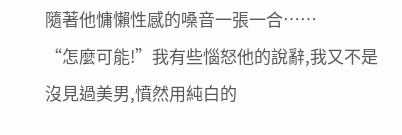隨著他慵懶性感的嗓音一張一合……
“怎麼可能!”我有些惱怒他的說辭,我又不是沒見過美男,憤然用純白的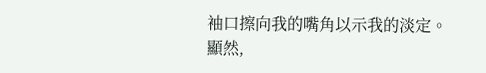袖口擦向我的嘴角以示我的淡定。
顯然,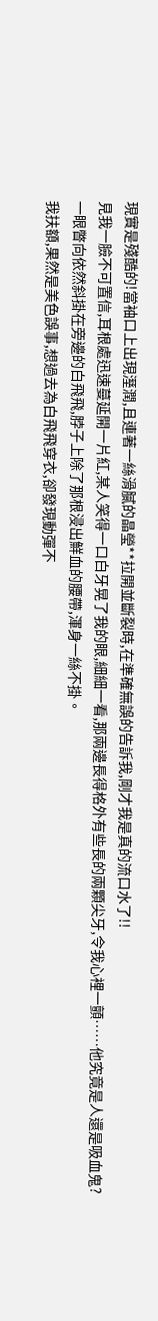現實是殘酷的!當袖口上出現溼潤,且連著一絲滑膩的晶瑩**拉開並斷裂時,在準確無誤的告訴我,剛才我是真的流口水了!!
見我一臉不可置信,耳根處迅速蔓延開一片紅,某人笑得一口白牙晃了我的眼,細細一看,那兩邊長得格外有些長的兩顆尖牙,令我心裡一顫……他究竟是人還是吸血鬼?
一眼瞥向依然斜掛在旁邊的白飛飛,脖子上除了那根浸出鮮血的腰帶,渾身一絲不掛。
我扶額,果然是美色誤事,想過去為白飛飛穿衣,卻發現動彈不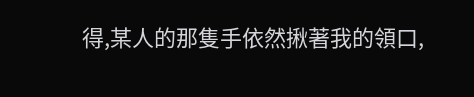得,某人的那隻手依然揪著我的領口,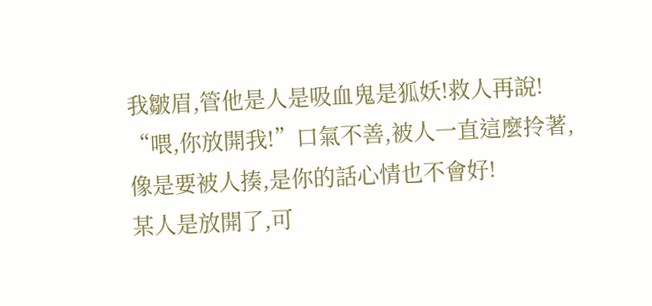我皺眉,管他是人是吸血鬼是狐妖!救人再說!
“喂,你放開我!”口氣不善,被人一直這麼拎著,像是要被人揍,是你的話心情也不會好!
某人是放開了,可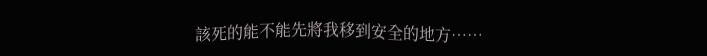該死的能不能先將我移到安全的地方……